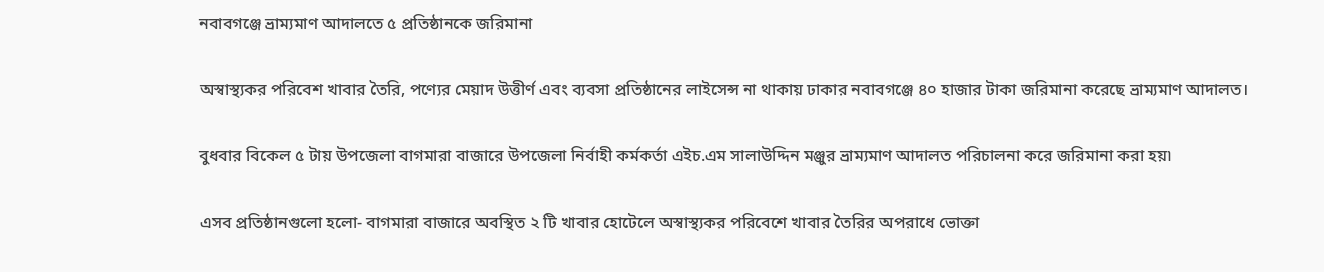নবাবগঞ্জে ভ্রাম্যমাণ আদালতে ৫ প্রতিষ্ঠানকে জরিমানা

অস্বাস্থ্যকর পরিবেশ খাবার তৈরি, পণ্যের মেয়াদ উত্তীর্ণ এবং ব্যবসা প্রতিষ্ঠানের লাইসেন্স না থাকায় ঢাকার নবাবগঞ্জে ৪০ হাজার টাকা জরিমানা করেছে ভ্রাম্যমাণ আদালত।

বুধবার বিকেল ৫ টায় উপজেলা বাগমারা বাজারে উপজেলা নির্বাহী কর্মকর্তা এইচ.এম সালাউদ্দিন মঞ্জুর ভ্রাম্যমাণ আদালত পরিচালনা করে জরিমানা করা হয়৷

এসব প্রতিষ্ঠানগুলো হলো- বাগমারা বাজারে অবস্থিত ২ টি খাবার হোটেলে অস্বাস্থ্যকর পরিবেশে খাবার তৈরির অপরাধে ভোক্তা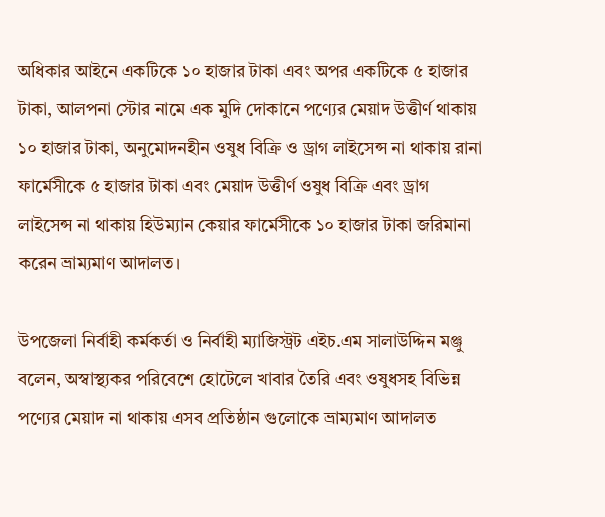অধিকার আইনে একটিকে ১০ হাজার টাকা এবং অপর একটিকে ৫ হাজার টাকা, আলপনা স্টোর নামে এক মুদি দোকানে পণ্যের মেয়াদ উত্তীর্ণ থাকায় ১০ হাজার টাকা, অনুমোদনহীন ওষুধ বিক্রি ও ড্রাগ লাইসেন্স না থাকায় রানা ফার্মেসীকে ৫ হাজার টাকা এবং মেয়াদ উত্তীর্ণ ওষুধ বিক্রি এবং ড্রাগ লাইসেন্স না থাকায় হিউম্যান কেয়ার ফার্মেসীকে ১০ হাজার টাকা জরিমানা করেন ভ্রাম্যমাণ আদালত।

উপজেলা নির্বাহী কর্মকর্তা ও নির্বাহী ম্যাজিস্ট্রট এইচ.এম সালাউদ্দিন মঞ্জু বলেন, অস্বাস্থ্যকর পরিবেশে হোটেলে খাবার তৈরি এবং ওষুধসহ বিভিন্ন পণ্যের মেয়াদ না থাকায় এসব প্রতিষ্ঠান গুলোকে ভ্রাম্যমাণ আদালত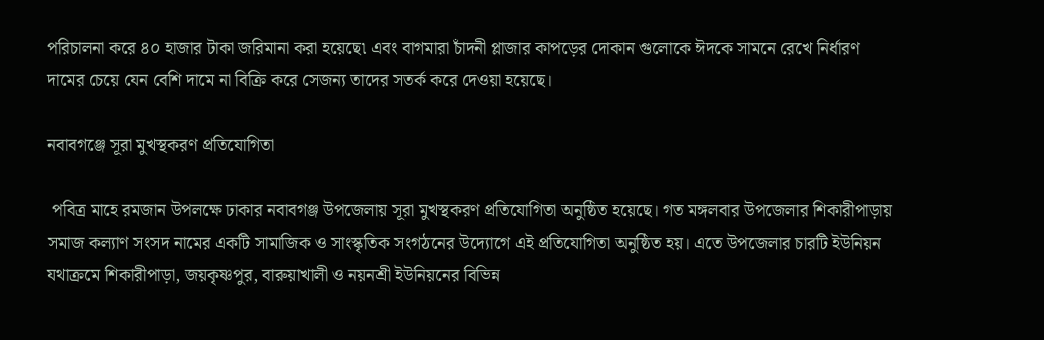পরিচালনা করে ৪০ হাজার টাকা জরিমানা করা হয়েছে৷ এবং বাগমারা চাঁদনী প্লাজার কাপড়ের দোকান গুলোকে ঈদকে সামনে রেখে নির্ধারণ দামের চেয়ে যেন বেশি দামে না বিক্রি করে সেজন্য তাদের সতর্ক করে দেওয়া হয়েছে।

নবাবগঞ্জে সূরা মুখস্থকরণ প্রতিযোগিতা

 পবিত্র মাহে রমজান উপলক্ষে ঢাকার নবাবগঞ্জ উপজেলায় সূরা মুখস্থকরণ প্রতিযোগিতা অনুষ্ঠিত হয়েছে। গত মঙ্গলবার উপজেলার শিকারীপাড়ায় সমাজ কল্যাণ সংসদ নামের একটি সামাজিক ও সাংস্কৃতিক সংগঠনের উদ্যোগে এই প্রতিযোগিতা অনুষ্ঠিত হয়। এতে উপজেলার চারটি ইউনিয়ন যথাক্রমে শিকারীপাড়া, জয়কৃষ্ণপুর, বারুয়াখালী ও নয়নশ্রী ইউনিয়নের বিভিন্ন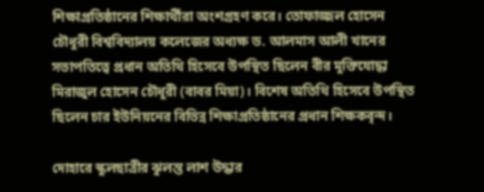শিক্ষাপ্রতিষ্ঠানের শিক্ষার্থীরা অংশগ্রহণ করে। তোফাজ্জল হোসেন চৌধুরী বিশ্ববিদ্যালয় কলেজের অধ্যক্ষ ড. আলমাস আলী খানের সভাপতিত্বে প্রধান অতিথি হিসেবে উপস্থিত ছিলেন বীর মুক্তিযোদ্ধা মিরাজুল হোসেন চৌধুরী (বাবর মিয়া)। বিশেষ অতিথি হিসেবে উপস্থিত ছিলেন চার ইউনিয়নের বিভিন্ন শিক্ষাপ্রতিষ্ঠানের প্রধান শিক্ষকবৃন্দ।

দোহারে স্কুলছাত্রীর ঝুলন্ত লাশ উদ্ধার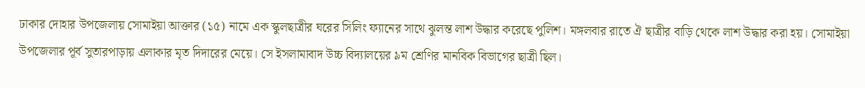ঢাকার দোহার উপজেলায় সোমাইয়া আক্তার (১৫) নামে এক স্কুলছাত্রীর ঘরের সিলিং ফ্যানের সাথে ঝুলন্ত লাশ উদ্ধার করেছে পুলিশ। মঙ্গলবার রাতে ঐ ছাত্রীর বাড়ি থেকে লাশ উদ্ধার করা হয়। সোমাইয়া উপজেলার পূর্ব সুতারপাড়ায় এলাকার মৃত দিদারের মেয়ে। সে ইসলামাবাদ উচ্চ বিদ্যালয়ের ৯ম শ্রেণির মানবিক বিভাগের ছাত্রী ছিল।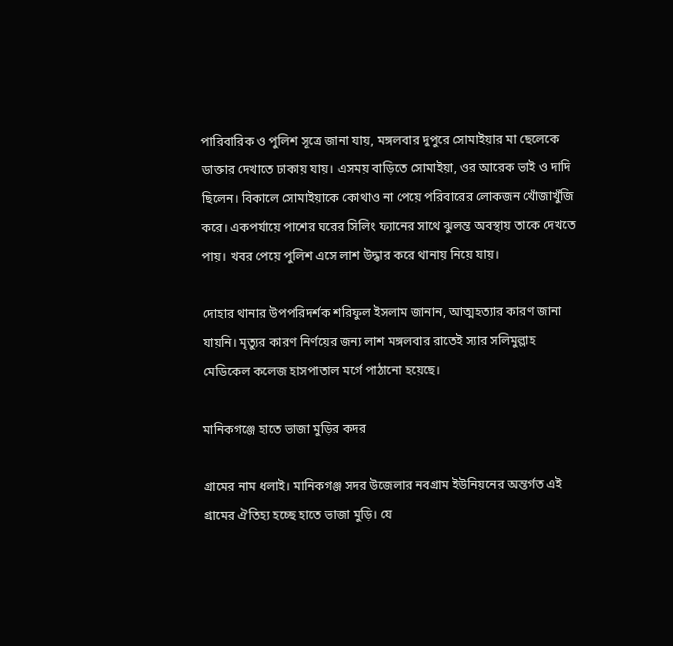পারিবারিক ও পুলিশ সূত্রে জানা যায়, মঙ্গলবার দুপুরে সোমাইয়ার মা ছেলেকে ডাক্তার দেখাতে ঢাকায় যায়। এসময় বাড়িতে সোমাইয়া, ওর আরেক ভাই ও দাদি ছিলেন। বিকালে সোমাইয়াকে কোথাও না পেয়ে পরিবারের লোকজন খোঁজাখুঁজি করে। একপর্যায়ে পাশের ঘরের সিলিং ফ্যানের সাথে ঝুলন্ত অবস্থায় তাকে দেখতে পায়। খবর পেয়ে পুলিশ এসে লাশ উদ্ধার করে থানায় নিয়ে যায়।

দোহার থানার উপপরিদর্শক শরিফুল ইসলাম জানান, আত্মহত্যার কারণ জানা যায়নি। মৃত্যুর কারণ নির্ণয়ের জন্য লাশ মঙ্গলবার রাতেই স্যার সলিমুল্লাহ মেডিকেল কলেজ হাসপাতাল মর্গে পাঠানো হয়েছে।

মানিকগঞ্জে হাতে ভাজা মুড়ির কদর

গ্রামের নাম ধলাই। মানিকগঞ্জ সদর উজেলার নবগ্রাম ইউনিয়নের অন্তর্গত এই গ্রামের ঐতিহ্য হচ্ছে হাতে ভাজা মুড়ি। যে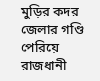মুড়ির কদর জেলার গণ্ডি পেরিয়ে রাজধানী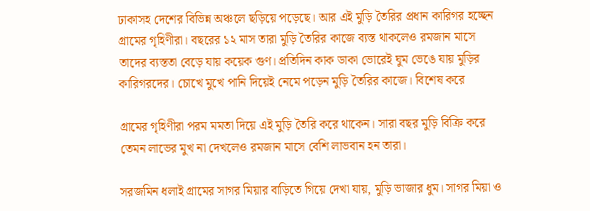ঢাকাসহ দেশের বিভিন্ন অঞ্চলে ছড়িয়ে পড়েছে। আর এই মুড়ি তৈরির প্রধান কারিগর হচ্ছেন গ্রামের গৃহিণীরা। বছরের ১২ মাস তারা মুড়ি তৈরির কাজে ব্যস্ত থাকলেও রমজান মাসে তাদের ব্যস্ততা বেড়ে যায় কয়েক গুণ। প্রতিদিন কাক ডাকা ভোরেই ঘুম ভেঙে যায় মুড়ির কারিগরদের। চোখে মুখে পানি দিয়েই নেমে পড়েন মুড়ি তৈরির কাজে। বিশেষ করে

গ্রামের গৃহিণীরা পরম মমতা দিয়ে এই মুড়ি তৈরি করে থাকেন। সারা বছর মুড়ি বিক্রি করে তেমন লাভের মুখ না দেখলেও রমজান মাসে বেশি লাভবান হন তারা।

সরজমিন ধলাই গ্রামের সাগর মিয়ার বাড়িতে গিয়ে দেখা যায়, মুড়ি ভাজার ধুম। সাগর মিয়া ও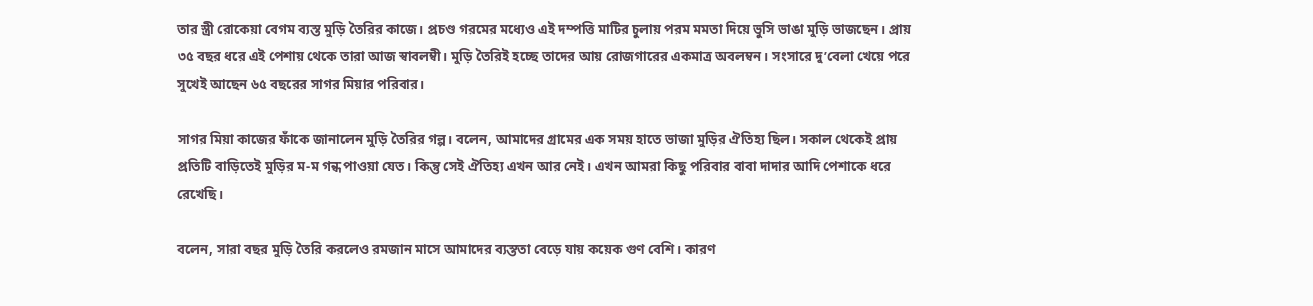তার স্ত্রী রোকেয়া বেগম ব্যস্ত মুড়ি তৈরির কাজে। প্রচণ্ড গরমের মধ্যেও এই দম্পত্তি মাটির চুলায় পরম মমতা দিয়ে ভুসি ভাঙা মুড়ি ভাজছেন। প্রায় ৩৫ বছর ধরে এই পেশায় থেকে তারা আজ স্বাবলম্বী। মুড়ি তৈরিই হচ্ছে তাদের আয় রোজগারের একমাত্র অবলম্বন। সংসারে দু’বেলা খেয়ে পরে সুখেই আছেন ৬৫ বছরের সাগর মিয়ার পরিবার।

সাগর মিয়া কাজের ফাঁকে জানালেন মুড়ি তৈরির গল্প। বলেন, আমাদের গ্রামের এক সময় হাতে ভাজা মুড়ির ঐতিহ্য ছিল। সকাল থেকেই প্রায় প্রতিটি বাড়িতেই মুড়ির ম-ম গন্ধ পাওয়া যেত। কিন্তু সেই ঐতিহ্য এখন আর নেই। এখন আমরা কিছু পরিবার বাবা দাদার আদি পেশাকে ধরে রেখেছি।

বলেন, সারা বছর মুড়ি তৈরি করলেও রমজান মাসে আমাদের ব্যস্ততা বেড়ে যায় কয়েক গুণ বেশি। কারণ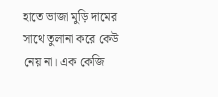হাতে ভাজা মুড়ি দামের সাথে তুলানা করে কেউ নেয় না। এক কেজি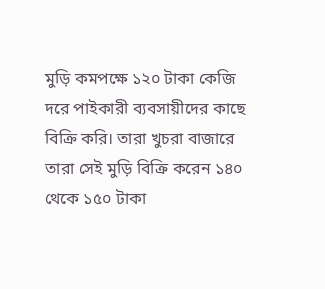মুড়ি কমপক্ষে ১২০ টাকা কেজি দরে পাইকারী ব্যবসায়ীদের কাছে বিক্রি করি। তারা খুচরা বাজারে তারা সেই মুড়ি বিক্রি করেন ১৪০ থেকে ১৫০ টাকা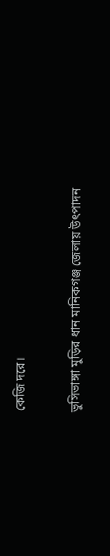কেজি দরে।

ভুসিভাঙ্গা মুড়ির ধান মানিকগঞ্জ জেলায় উৎপাদন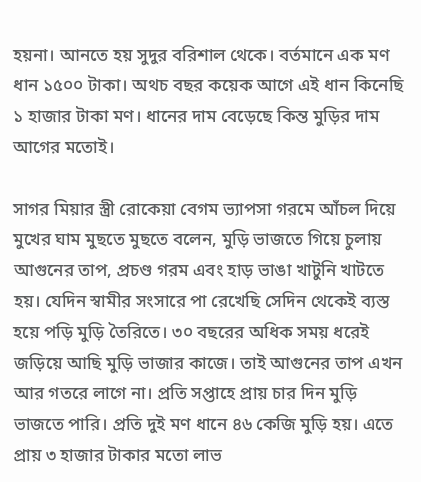হয়না। আনতে হয় সুদুর বরিশাল থেকে। বর্তমানে এক মণ ধান ১৫০০ টাকা। অথচ বছর কয়েক আগে এই ধান কিনেছি ১ হাজার টাকা মণ। ধানের দাম বেড়েছে কিন্ত মুড়ির দাম আগের মতোই।

সাগর মিয়ার স্ত্রী রোকেয়া বেগম ভ্যাপসা গরমে আঁচল দিয়ে মুখের ঘাম মুছতে মুছতে বলেন, মুড়ি ভাজতে গিয়ে চুলায় আগুনের তাপ, প্রচণ্ড গরম এবং হাড় ভাঙা খাটুনি খাটতে হয়। যেদিন স্বামীর সংসারে পা রেখেছি সেদিন থেকেই ব্যস্ত হয়ে পড়ি মুড়ি তৈরিতে। ৩০ বছরের অধিক সময় ধরেই জড়িয়ে আছি মুড়ি ভাজার কাজে। তাই আগুনের তাপ এখন আর গতরে লাগে না। প্রতি সপ্তাহে প্রায় চার দিন মুড়ি ভাজতে পারি। প্রতি দুই মণ ধানে ৪৬ কেজি মুড়ি হয়। এতে প্রায় ৩ হাজার টাকার মতো লাভ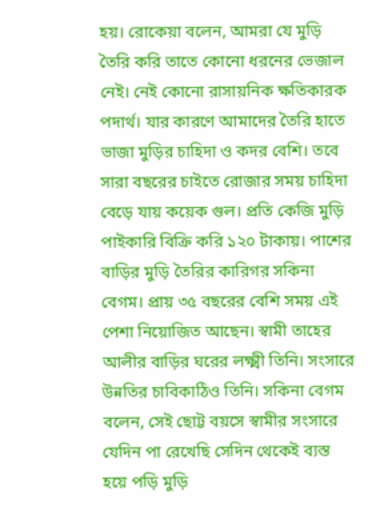হয়। রোকেয়া বলেন, আমরা যে মুড়ি তৈরি করি তাতে কোনো ধরনের ভেজাল নেই। নেই কোনো রাসায়নিক ক্ষতিকারক পদার্থ। যার কারণে আমাদের তৈরি হাতে ভাজা মুড়ির চাহিদা ও কদর বেশি। তবে সারা বছরের চাইতে রোজার সময় চাহিদা বেড়ে যায় কয়েক গুল। প্রতি কেজি মুড়ি পাইকারি বিক্রি করি ১২০ টাকায়। পাশের বাড়ির মুড়ি তৈরির কারিগর সকিনা বেগম। প্রায় ৩৫ বছরের বেশি সময় এই পেশা নিয়োজিত আছেন। স্বামী তাহের আলীর বাড়ির ঘরের লক্ষ্মী তিনি। সংসারে উন্নতির চাবিকাঠিও তিনি। সকিনা বেগম বলেন, সেই ছোট্ট বয়সে স্বামীর সংসারে যেদিন পা রেখেছি সেদিন থেকেই ব্যস্ত হয়ে পড়ি মুড়ি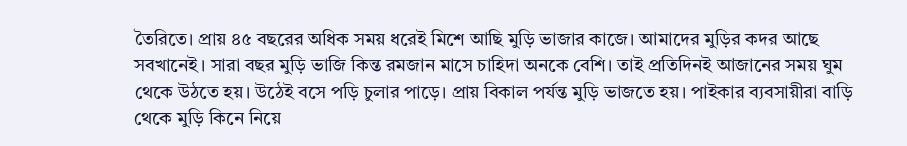তৈরিতে। প্রায় ৪৫ বছরের অধিক সময় ধরেই মিশে আছি মুড়ি ভাজার কাজে। আমাদের মুড়ির কদর আছে সবখানেই। সারা বছর মুড়ি ভাজি কিন্ত রমজান মাসে চাহিদা অনকে বেশি। তাই প্রতিদিনই আজানের সময় ঘুম থেকে উঠতে হয়। উঠেই বসে পড়ি চুলার পাড়ে। প্রায় বিকাল পর্যন্ত মুড়ি ভাজতে হয়। পাইকার ব্যবসায়ীরা বাড়ি থেকে মুড়ি কিনে নিয়ে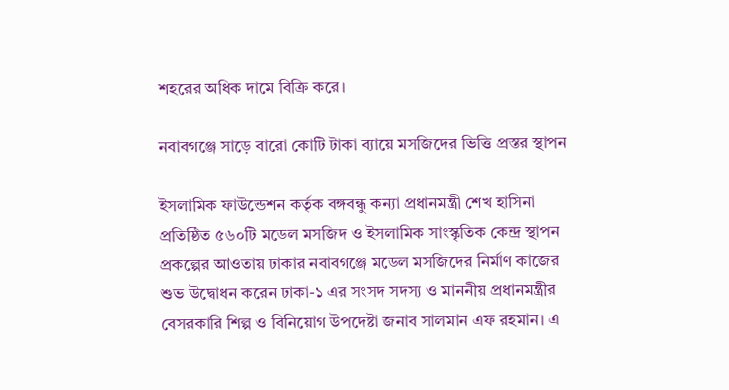শহরের অধিক দামে বিক্রি করে।

নবাবগঞ্জে সাড়ে বারো কোটি টাকা ব্যায়ে মসজিদের ভিত্তি প্রস্তর স্থাপন

ইসলামিক ফাউন্ডেশন কর্তৃক বঙ্গবন্ধু কন্যা প্রধানমন্ত্রী শেখ হাসিনা প্রতিষ্ঠিত ৫৬০টি মডেল মসজিদ ও ইসলামিক সাংস্কৃতিক কেন্দ্র স্থাপন প্রকল্পের আওতায় ঢাকার নবাবগঞ্জে মডেল মসজিদের নির্মাণ কাজের শুভ উদ্বোধন করেন ঢাকা-১ এর সংসদ সদস্য ও মাননীয় প্রধানমন্ত্রীর বেসরকারি শিল্প ও বিনিয়োগ উপদেষ্টা জনাব সালমান এফ রহমান। এ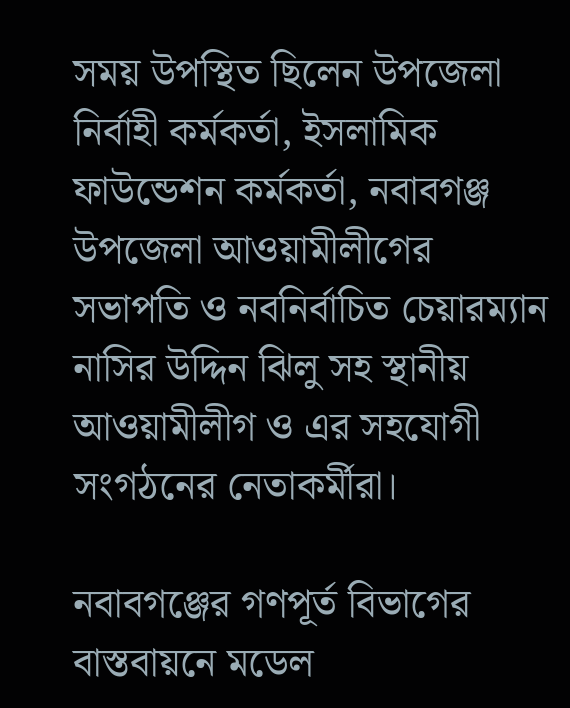সময় উপস্থিত ছিলেন উপজেলা নির্বাহী কর্মকর্তা, ইসলামিক ফাউন্ডেশন কর্মকর্তা, নবাবগঞ্জ উপজেলা আওয়ামীলীগের সভাপতি ও নবনির্বাচিত চেয়ারম্যান নাসির উদ্দিন ঝিলু সহ স্থানীয় আওয়ামীলীগ ও এর সহযোগী সংগঠনের নেতাকর্মীরা।

নবাবগঞ্জের গণপূর্ত বিভাগের বাস্তবায়নে মডেল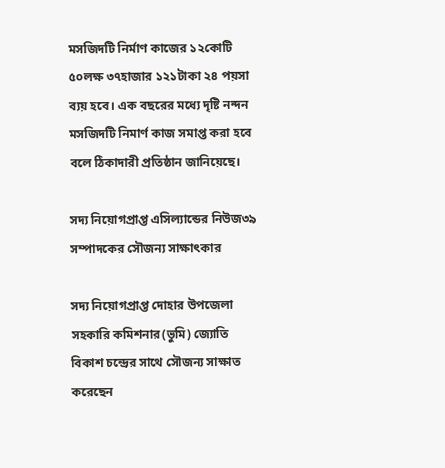মসজিদটি নির্মাণ কাজের ১২কোটি ৫০লক্ষ ৩৭হাজার ১২১টাকা ২৪ পয়সা ব্যয় হবে। এক বছরের মধ্যে দৃষ্টি নন্দন মসজিদটি নিমার্ণ কাজ সমাপ্ত করা হবে বলে ঠিকাদারী প্রতিষ্ঠান জানিয়েছে।

সদ্য নিয়োগপ্রাপ্ত এসিল্যান্ডের নিউজ৩৯ সম্পাদকের সৌজন্য সাক্ষাৎকার

সদ্য নিয়োগপ্রাপ্ত দোহার উপজেলা সহকারি কমিশনার(ভুমি) জ্যোতি বিকাশ চন্দ্রের সাথে সৌজন্য সাক্ষাত করেছেন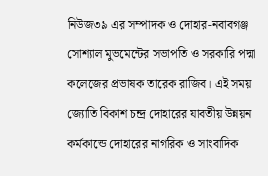নিউজ৩৯ এর সম্পাদক ও দোহার-নবাবগঞ্জ সোশ্যাল মুভমেন্টের সভাপতি ও সরকারি পদ্মা কলেজের প্রভাষক তারেক রাজিব। এই সময় জ্যোতি বিকাশ চন্দ্র দোহারের যাবতীয় উন্নয়ন কর্মকান্ডে দোহারের নাগরিক ও সাংবাদিক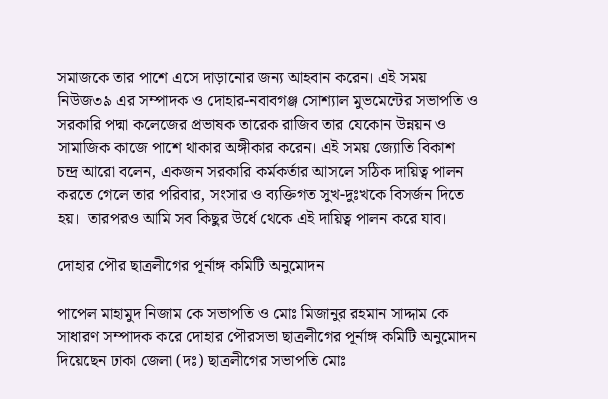সমাজকে তার পাশে এসে দাড়ানোর জন্য আহবান করেন। এই সময়  নিউজ৩৯ এর সম্পাদক ও দোহার-নবাবগঞ্জ সোশ্যাল মুভমেন্টের সভাপতি ও সরকারি পদ্মা কলেজের প্রভাষক তারেক রাজিব তার যেকোন উন্নয়ন ও সামাজিক কাজে পাশে থাকার অঙ্গীকার করেন। এই সময় জ্যোতি বিকাশ চন্দ্র আরো বলেন, একজন সরকারি কর্মকর্তার আসলে সঠিক দায়িত্ব পালন করতে গেলে তার পরিবার, সংসার ও ব্যক্তিগত সুখ-দুঃখকে বিসর্জন দিতে হয়।  তারপরও আমি সব কিছুর উর্ধে থেকে এই দায়িত্ব পালন করে যাব।

দোহার পৌর ছাত্রলীগের পূর্নাঙ্গ কমিটি অনুমোদন

পাপেল মাহামুদ নিজাম কে সভাপতি ও মোঃ মিজানুর রহমান সাদ্দাম কে সাধারণ সম্পাদক করে দোহার পৌরসভা ছাত্রলীগের পূর্নাঙ্গ কমিটি অনুমোদন দিয়েছেন ঢাকা জেলা (দঃ) ছাত্রলীগের সভাপতি মোঃ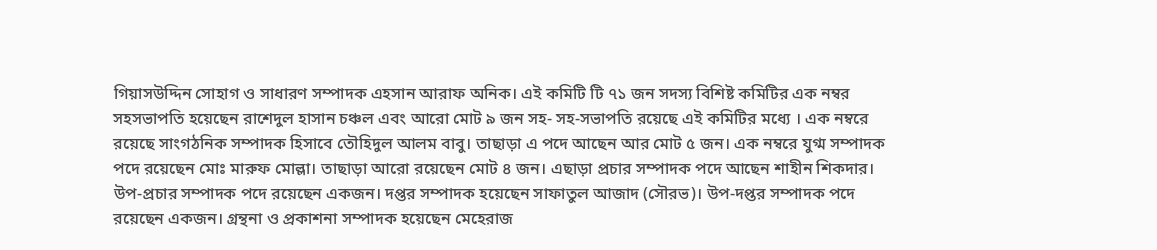গিয়াসউদ্দিন সোহাগ ও সাধারণ সম্পাদক এহসান আরাফ অনিক। এই কমিটি টি ৭১ জন সদস্য বিশিষ্ট কমিটির এক নম্বর সহসভাপতি হয়েছেন রাশেদুল হাসান চঞ্চল এবং আরো মোট ৯ জন সহ- সহ-সভাপতি রয়েছে এই কমিটির মধ্যে । এক নম্বরে রয়েছে সাংগঠনিক সম্পাদক হিসাবে তৌহিদুল আলম বাবু। তাছাড়া এ পদে আছেন আর মোট ৫ জন। এক নম্বরে যুগ্ম সম্পাদক পদে রয়েছেন মোঃ মারুফ মোল্লা। তাছাড়া আরো রয়েছেন মোট ৪ জন। এছাড়া প্রচার সম্পাদক পদে আছেন শাহীন শিকদার। উপ-প্রচার সম্পাদক পদে রয়েছেন একজন। দপ্তর সম্পাদক হয়েছেন সাফাতুল আজাদ (সৌরভ)। উপ-দপ্তর সম্পাদক পদে রয়েছেন একজন। গ্রন্থনা ও প্রকাশনা সম্পাদক হয়েছেন মেহেরাজ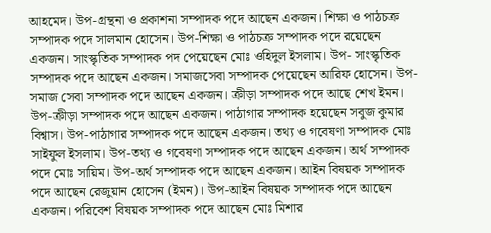আহমেদ। উপ-গ্রন্থনা ও প্রকাশনা সম্পাদক পদে আছেন একজন। শিক্ষা ও পাঠচক্র সম্পাদক পদে সালমান হোসেন। উপ-শিক্ষা ও পাঠচক্র সম্পাদক পদে রয়েছেন একজন। সাংস্কৃতিক সম্পাদক পদ পেয়েছেন মোঃ ওহিদুল ইসলাম। উপ- সাংস্কৃতিক সম্পাদক পদে আছেন একজন। সমাজসেবা সম্পাদক পেয়েছেন আরিফ হোসেন। উপ-সমাজ সেবা সম্পাদক পদে আছেন একজন। ক্রীড়া সম্পাদক পদে আছে শেখ ইমন। উপ-ক্রীড়া সম্পাদক পদে আছেন একজন। পাঠাগার সম্পাদক হয়েছেন সবুজ কুমার বিশ্বাস। উপ-পাঠাগার সম্পাদক পদে আছেন একজন। তথ্য ও গবেষণা সম্পাদক মোঃ সাইফুল ইসলাম। উপ-তথ্য ও গবেষণা সম্পাদক পদে আছেন একজন। অর্থ সম্পাদক পদে মোঃ সায়িম। উপ-অর্থ সম্পাদক পদে আছেন একজন। আইন বিষয়ক সম্পাদক পদে আছেন রেজুয়ান হোসেন (ইমন)। উপ-আইন বিষয়ক সম্পাদক পদে আছেন একজন। পরিবেশ বিষয়ক সম্পাদক পদে আছেন মোঃ মিশার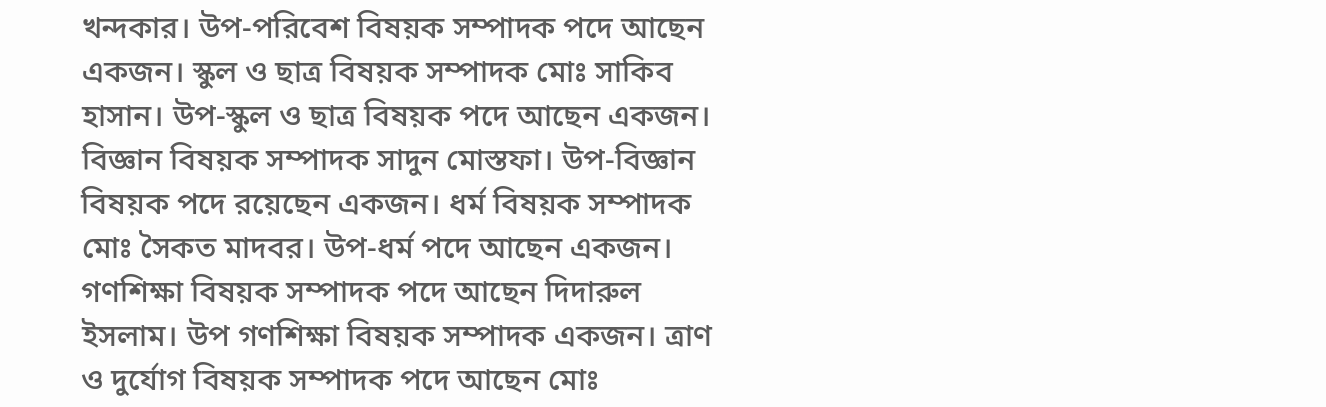খন্দকার। উপ-পরিবেশ বিষয়ক সম্পাদক পদে আছেন একজন। স্কুল ও ছাত্র বিষয়ক সম্পাদক মোঃ সাকিব হাসান। উপ-স্কুল ও ছাত্র বিষয়ক পদে আছেন একজন। বিজ্ঞান বিষয়ক সম্পাদক সাদুন মোস্তফা। উপ-বিজ্ঞান বিষয়ক পদে রয়েছেন একজন। ধর্ম বিষয়ক সম্পাদক মোঃ সৈকত মাদবর। উপ-ধর্ম পদে আছেন একজন। গণশিক্ষা বিষয়ক সম্পাদক পদে আছেন দিদারুল ইসলাম। উপ গণশিক্ষা বিষয়ক সম্পাদক একজন। ত্রাণ ও দুর্যোগ বিষয়ক সম্পাদক পদে আছেন মোঃ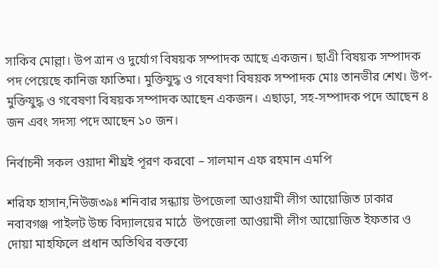সাকিব মোল্লা। উপ ত্রান ও দুর্যোগ বিষয়ক সম্পাদক আছে একজন। ছাএী বিষয়ক সম্পাদক পদ পেয়েছে কানিজ ফাতিমা। মুক্তিযুদ্ধ ও গবেষণা বিষয়ক সম্পাদক মোঃ তানভীর শেখ। উপ-মুক্তিযুদ্ধ ও গবেষণা বিষয়ক সম্পাদক আছেন একজন। এছাড়া, সহ-সম্পাদক পদে আছেন ৪ জন এবং সদস্য পদে আছেন ১০ জন।

নির্বাচনী সকল ওয়াদা শীঘ্রই পূরণ করবো – সালমান এফ রহমান এমপি

শরিফ হাসান,নিউজ৩৯ঃ শনিবার সন্ধ্যায় উপজেলা আওয়ামী লীগ আয়োজিত ঢাকার নবাবগঞ্জ পাইলট উচ্চ বিদ্যালয়ের মাঠে  উপজেলা আওয়ামী লীগ আয়োজিত ইফতার ও দোয়া মাহফিলে প্রধান অতিথির বক্তব্যে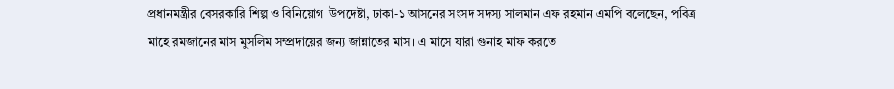প্রধানমন্ত্রীর বেসরকারি শিল্প ও বিনিয়োগ  উপদেষ্টা, ঢাকা-১ আসনের সংসদ সদস্য সালমান এফ রহমান এমপি বলেছেন, পবিত্র মাহে রমজানের মাস মুসলিম সম্প্রদায়ের জন্য জান্নাতের মাস। এ মাসে যারা গুনাহ মাফ করতে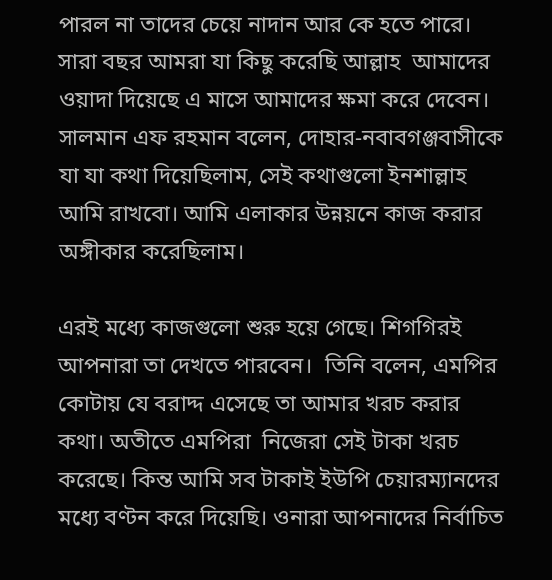পারল না তাদের চেয়ে নাদান আর কে হতে পারে। সারা বছর আমরা যা কিছু করেছি আল্লাহ  আমাদের ওয়াদা দিয়েছে এ মাসে আমাদের ক্ষমা করে দেবেন। সালমান এফ রহমান বলেন, দোহার-নবাবগঞ্জবাসীকে যা যা কথা দিয়েছিলাম, সেই কথাগুলো ইনশাল্লাহ আমি রাখবো। আমি এলাকার উন্নয়নে কাজ করার অঙ্গীকার করেছিলাম।

এরই মধ্যে কাজগুলো শুরু হয়ে গেছে। শিগগিরই আপনারা তা দেখতে পারবেন।  তিনি বলেন, এমপির কোটায় যে বরাদ্দ এসেছে তা আমার খরচ করার কথা। অতীতে এমপিরা  নিজেরা সেই টাকা খরচ করেছে। কিন্ত আমি সব টাকাই ইউপি চেয়ারম্যানদের মধ্যে বণ্টন করে দিয়েছি। ওনারা আপনাদের নির্বাচিত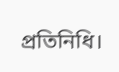প্রতিনিধি।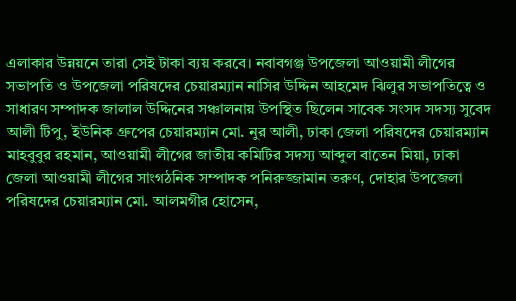এলাকার উন্নয়নে তারা সেই টাকা ব্যয় করবে। নবাবগঞ্জ উপজেলা আওয়ামী লীগের সভাপতি ও উপজেলা পরিষদের চেয়ারম্যান নাসির উদ্দিন আহমেদ ঝিলুর সভাপতিত্বে ও সাধারণ সম্পাদক জালাল উদ্দিনের সঞ্চালনায় উপস্থিত ছিলেন সাবেক সংসদ সদস্য সুবেদ আলী টিপু, ইউনিক গ্রুপের চেয়ারম্যান মো. নুর আলী, ঢাকা জেলা পরিষদের চেয়ারম্যান মাহবুবুর রহমান, আওয়ামী লীগের জাতীয় কমিটির সদস্য আব্দুল বাতেন মিয়া, ঢাকা জেলা আওয়ামী লীগের সাংগঠনিক সম্পাদক পনিরুজ্জামান তরুণ, দোহার উপজেলা পরিষদের চেয়ারম্যান মো. আলমগীর হোসেন,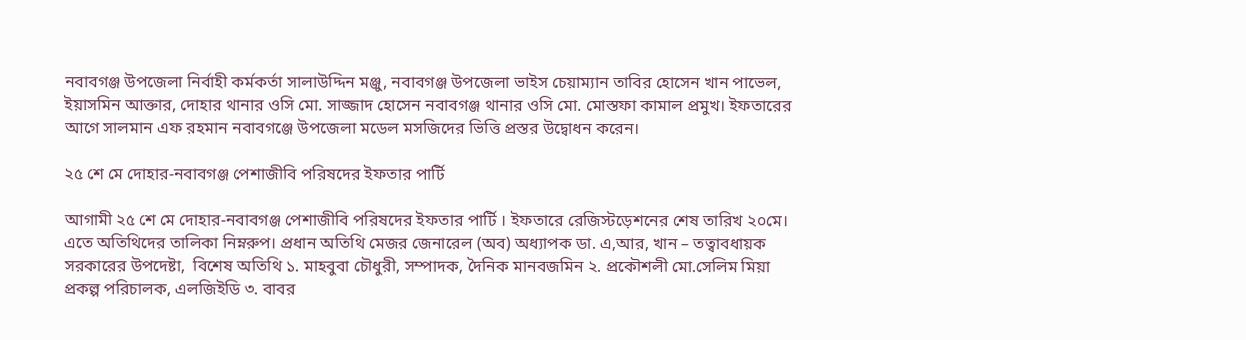নবাবগঞ্জ উপজেলা নির্বাহী কর্মকর্তা সালাউদ্দিন মঞ্জু, নবাবগঞ্জ উপজেলা ভাইস চেয়াম্যান তাবির হোসেন খান পাভেল, ইয়াসমিন আক্তার, দোহার থানার ওসি মো. সাজ্জাদ হোসেন নবাবগঞ্জ থানার ওসি মো. মোস্তফা কামাল প্রমুখ। ইফতারের আগে সালমান এফ রহমান নবাবগঞ্জে উপজেলা মডেল মসজিদের ভিত্তি প্রস্তর উদ্বোধন করেন।

২৫ শে মে দোহার-নবাবগঞ্জ পেশাজীবি পরিষদের ইফতার পার্টি

আগামী ২৫ শে মে দোহার-নবাবগঞ্জ পেশাজীবি পরিষদের ইফতার পার্টি । ইফতারে রেজিস্টড়েশনের শেষ তারিখ ২০মে।  এতে অতিথিদের তালিকা নিম্নরুপ। প্রধান অতিথি মেজর জেনারেল (অব) অধ্যাপক ডা. এ,আর, খান – তত্বাবধায়ক সরকারের উপদেষ্টা,  বিশেষ অতিথি ১. মাহবুবা চৌধুরী, সম্পাদক, দৈনিক মানবজমিন ২. প্রকৌশলী মো.সেলিম মিয়া প্রকল্প পরিচালক, এলজিইডি ৩. বাবর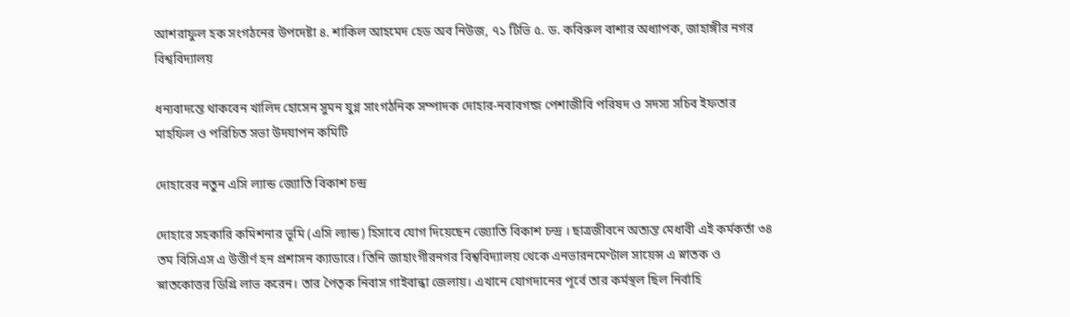আশরাফুল হক সংগঠনের উপদেষ্টা ৪. শাকিল আহমেদ হেড অব নিউজ, ৭১ টিভি ৫. ড. কবিরুল বাশার অধ্যাপক, জাহাঙ্গীর নগর বিশ্ববিদ্যালয়

ধন্যবাদন্তে থাকবেন খালিদ হোসেন সুমন যুগ্ন সাংগঠনিক সম্পাদক দোহার-নবাবগন্জ পেশাজীবি পরিষদ ও সদস্য সচিব ইফতার মাহফিল ও পরিচিত সভা উদযাপন কমিটি

দোহারের নতুন এসি ল্যান্ড জ্যোতি বিকাশ চন্দ্র

দোহারে সহকারি কমিশনার ভূমি (এসি ল্যান্ড) হিসাবে যোগ দিয়েছেন জ্যোতি বিকাশ চন্দ্র । ছাত্রজীবনে অত্যন্ত মেধাবী এই কর্মকর্তা ৩৪ তম বিসিএস এ উত্তীর্ণ হন প্রশাসন ক্যাডারে। তিনি জাহাংগীরনগর বিশ্ববিদ্যালয় থেকে এনভারনমেণ্টাল সায়েন্স এ স্নাতক ও স্নাতকোত্তর ডিগ্রি লাভ করেন। তার পৈতৃক নিবাস গাইবান্ধা জেলায়। এখানে যোগদানের পূর্বে তার কর্মস্থল ছিল নির্বাহি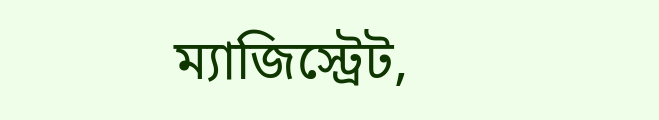ম্যাজিস্ট্রেট,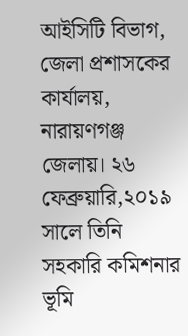আইসিটি বিভাগ, জেলা প্রশাসকের কার্যালয়, নারায়ণগঞ্জ জেলায়। ২৬ ফেব্রুয়ারি,২০১৯ সালে তিনি সহকারি কমিশনার ভূমি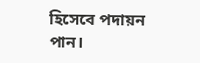হিসেবে পদায়ন পান।